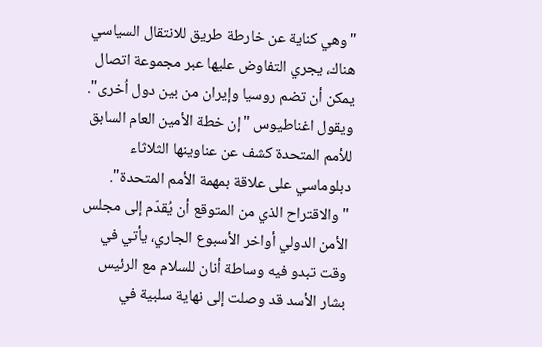"وهي كناية عن خارطة طريق للانتقال السياسي هناك، يجري التفاوض عليها عبر مجموعة اتصال يمكن أن تضم روسيا وإيران من بين دول اُخرى".
ويقول اغناطيوس "إن خطة الأمين العام السابق للأمم المتحدة كشف عن عناوينها الثلاثاء دبلوماسي على علاقة بمهمة الأمم المتحدة".
"والاقتراح الذي من المتوقع أن يُقدّم إلى مجلس الأمن الدولي أواخر الأسبوع الجاري، يأتي في وقت تبدو فيه وساطة أنان للسلام مع الرئيس بشار الأسد قد وصلت إلى نهاية سلبية في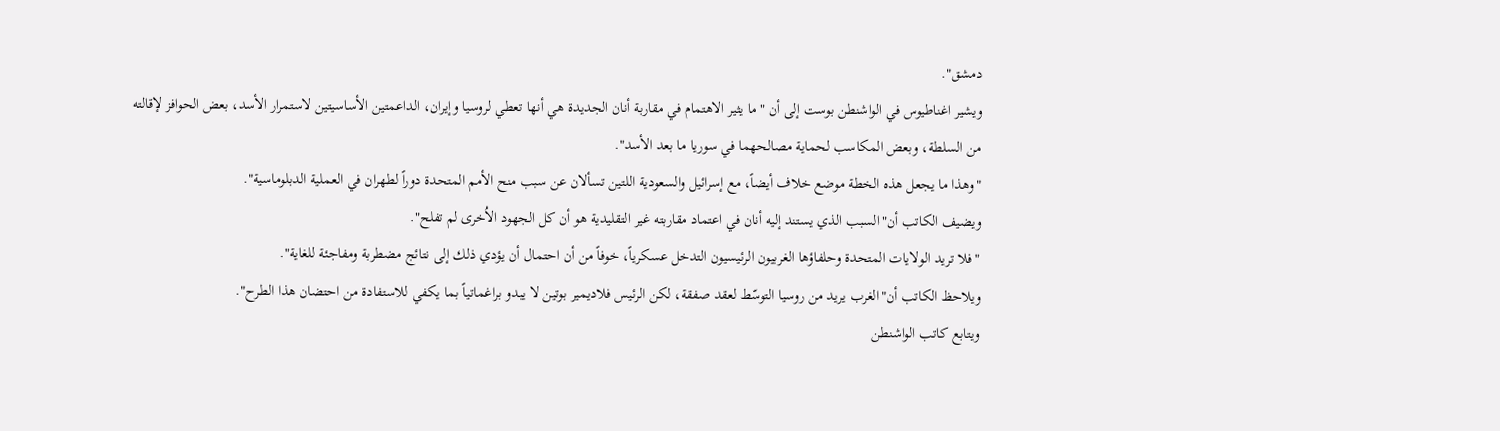دمشق".
ويشير اغناطيوس في الواشنطن بوست إلى أن "ما يثير الاهتمام في مقاربة أنان الجديدة هي أنها تعطي لروسيا وإيران، الداعمتين الأساسيتين لاستمرار الأسد، بعض الحوافز لإقالته من السلطة، وبعض المكاسب لحماية مصالحهما في سوريا ما بعد الأسد".
"وهذا ما يجعل هذه الخطة موضع خلاف أيضاً، مع إسرائيل والسعودية اللتين تسألان عن سبب منح الأمم المتحدة دوراً لطهران في العملية الدبلوماسية".
ويضيف الكاتب أن"السبب الذي يستند إليه أنان في اعتماد مقاربته غير التقليدية هو أن كل الجهود الاُخرى لم تفلح".
"فلا تريد الولايات المتحدة وحلفاؤها الغربيون الرئيسيون التدخل عسكرياً، خوفاً من أن احتمال أن يؤدي ذلك إلى نتائج مضطربة ومفاجئة للغاية".
ويلاحظ الكاتب أن"الغرب يريد من روسيا التوسّط لعقد صفقة، لكن الرئيس فلاديمير بوتين لا يبدو براغماتياً بما يكفي للاستفادة من احتضان هذا الطرح".
ويتابع كاتب الواشنطن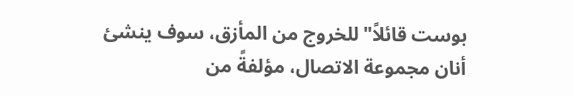بوست قائلاً"للخروج من المأزق، سوف ينشئ أنان مجموعة الاتصال، مؤلفةً من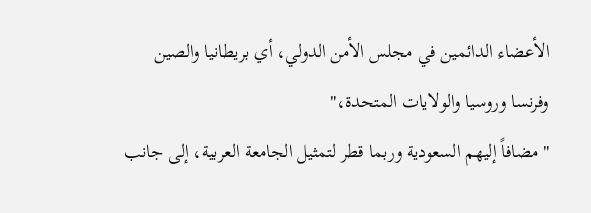الأعضاء الدائمين في مجلس الأمن الدولي، أي بريطانيا والصين وفرنسا وروسيا والولايات المتحدة،"
"مضافاً إليهم السعودية وربما قطر لتمثيل الجامعة العربية، إلى جانب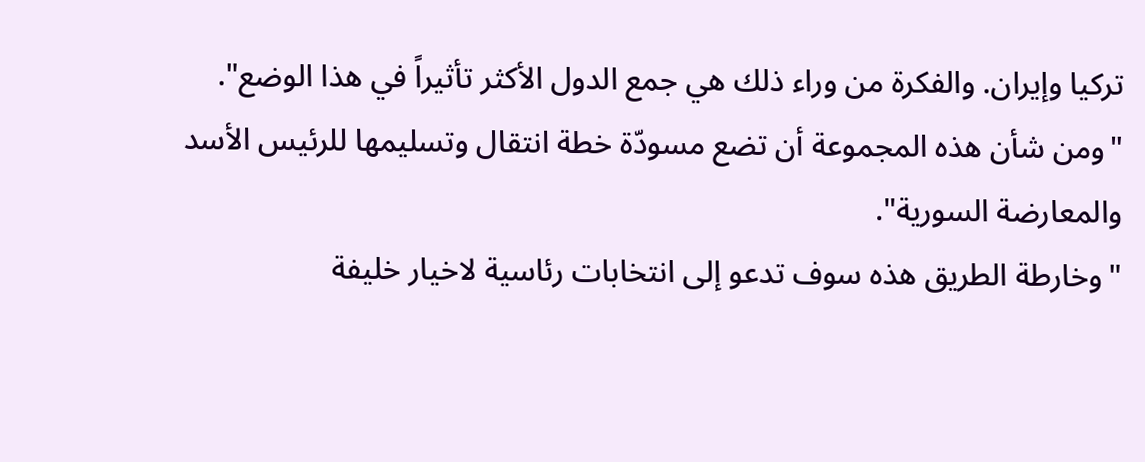تركيا وإيران. والفكرة من وراء ذلك هي جمع الدول الأكثر تأثيراً في هذا الوضع".
"ومن شأن هذه المجموعة أن تضع مسودّة خطة انتقال وتسليمها للرئيس الأسد والمعارضة السورية".
"وخارطة الطريق هذه سوف تدعو إلى انتخابات رئاسية لاخيار خليفة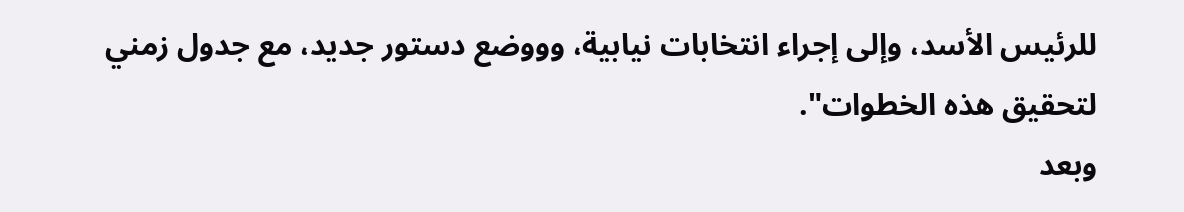للرئيس الأسد، وإلى إجراء انتخابات نيابية، وووضع دستور جديد، مع جدول زمني لتحقيق هذه الخطوات".
وبعد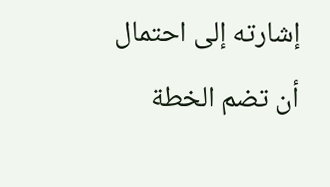إشارته إلى احتمال أن تضم الخطة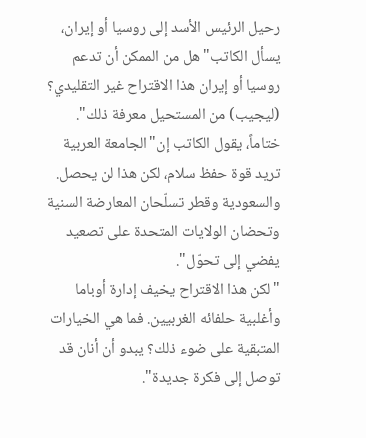رحيل الرئيس الأسد إلى روسيا أو إيران، يسأل الكاتب"هل من الممكن أن تدعم روسيا أو إيران هذا الاقتراح غير التقليدي؟ (ليجيب) من المستحيل معرفة ذلك".
ختاماً، يقول الكاتب إن"الجامعة العربية تريد قوة حفظ سلام، لكن هذا لن يحصل. والسعودية وقطر تسلّحان المعارضة السنية وتحضان الولايات المتحدة على تصعيد يفضي إلى تحوّل".
"لكن هذا الاقتراح يخيف إدارة أوباما وأغلبية حلفائه الغربيين. فما هي الخيارات المتبقية على ضوء ذلك؟ يبدو أن أنان قد توصل إلى فكرة جديدة".